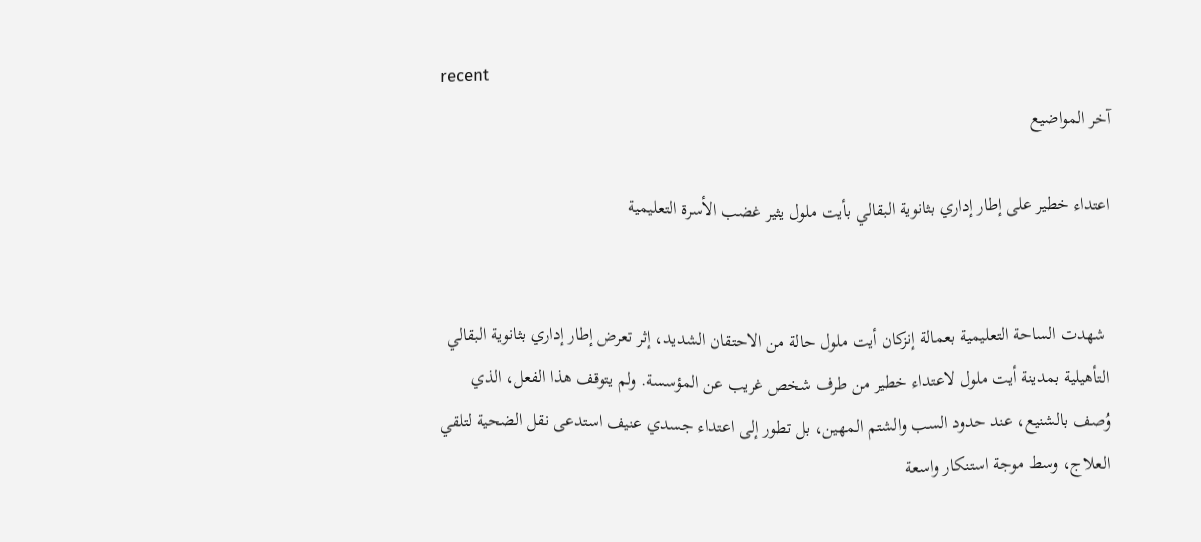recent
آخر المواضيع

اعتداء خطير على إطار إداري بثانوية البقالي بأيت ملول يثير غضب الأسرة التعليمية


 شهدت الساحة التعليمية بعمالة إنزكان أيت ملول حالة من الاحتقان الشديد، إثر تعرض إطار إداري بثانوية البقالي التأهيلية بمدينة أيت ملول لاعتداء خطير من طرف شخص غريب عن المؤسسة. ولم يتوقف هذا الفعل، الذي وُصف بالشنيع، عند حدود السب والشتم المهين، بل تطور إلى اعتداء جسدي عنيف استدعى نقل الضحية لتلقي العلاج، وسط موجة استنكار واسعة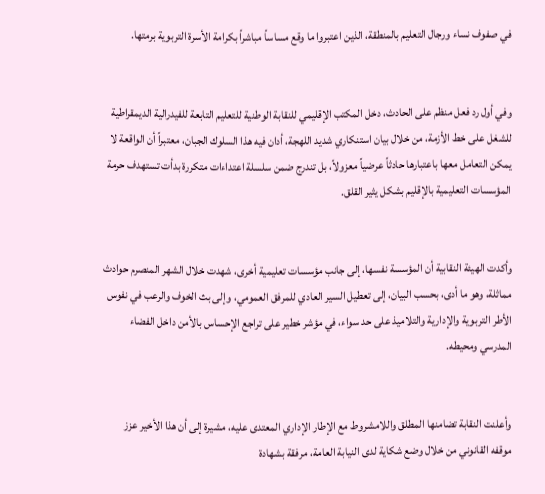في صفوف نساء ورجال التعليم بالمنطقة، الذين اعتبروا ما وقع مساساً مباشراً بكرامة الأسرة التربوية برمتها.


وفي أول رد فعل منظم على الحادث، دخل المكتب الإقليمي للنقابة الوطنية للتعليم التابعة للفيدرالية الديمقراطية للشغل على خط الأزمة، من خلال بيان استنكاري شديد اللهجة، أدان فيه هذا السلوك الجبان، معتبراً أن الواقعة لا يمكن التعامل معها باعتبارها حادثاً عرضياً معزولاً، بل تندرج ضمن سلسلة اعتداءات متكررة بدأت تستهدف حرمة المؤسسات التعليمية بالإقليم بشكل يثير القلق.


وأكدت الهيئة النقابية أن المؤسسة نفسها، إلى جانب مؤسسات تعليمية أخرى، شهدت خلال الشهر المنصرم حوادث مماثلة، وهو ما أدى، بحسب البيان، إلى تعطيل السير العادي للمرفق العمومي، وإلى بث الخوف والرعب في نفوس الأطر التربوية والإدارية والتلاميذ على حد سواء، في مؤشر خطير على تراجع الإحساس بالأمن داخل الفضاء المدرسي ومحيطه.


وأعلنت النقابة تضامنها المطلق واللامشروط مع الإطار الإداري المعتدى عليه، مشيرة إلى أن هذا الأخير عزز موقفه القانوني من خلال وضع شكاية لدى النيابة العامة، مرفقة بشهادة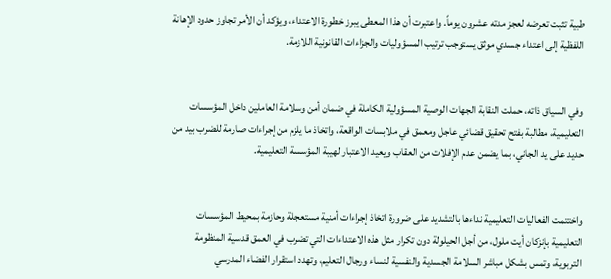طبية تثبت تعرضه لعجز مدته عشرون يوماً. واعتبرت أن هذا المعطى يبرز خطورة الاعتداء، ويؤكد أن الأمر تجاوز حدود الإهانة اللفظية إلى اعتداء جسدي موثق يستوجب ترتيب المسؤوليات والجزاءات القانونية اللازمة.


وفي السياق ذاته، حملت النقابة الجهات الوصية المسؤولية الكاملة في ضمان أمن وسلامة العاملين داخل المؤسسات التعليمية، مطالبة بفتح تحقيق قضائي عاجل ومعمق في ملابسات الواقعة، واتخاذ ما يلزم من إجراءات صارمة للضرب بيد من حديد على يد الجاني، بما يضمن عدم الإفلات من العقاب ويعيد الاعتبار لهيبة المؤسسة التعليمية.


واختتمت الفعاليات التعليمية نداءها بالتشديد على ضرورة اتخاذ إجراءات أمنية مستعجلة وحازمة بمحيط المؤسسات التعليمية بإنزكان أيت ملول، من أجل الحيلولة دون تكرار مثل هذه الاعتداءات التي تضرب في العمق قدسية المنظومة التربوية، وتمس بشكل مباشر السلامة الجسدية والنفسية لنساء ورجال التعليم، وتهدد استقرار الفضاء المدرسي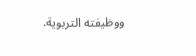ووظيفته التربوية.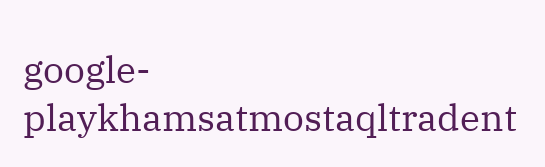google-playkhamsatmostaqltradent